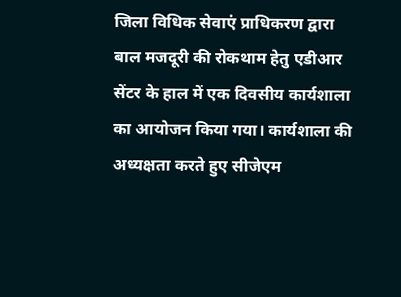जिला विधिक सेवाएं प्राधिकरण द्वारा बाल मजदूरी की रोकथाम हेतु एडीआर सेंटर के हाल में एक दिवसीय कार्यशाला का आयोजन किया गया। कार्यशाला की अध्यक्षता करते हुए सीजेएम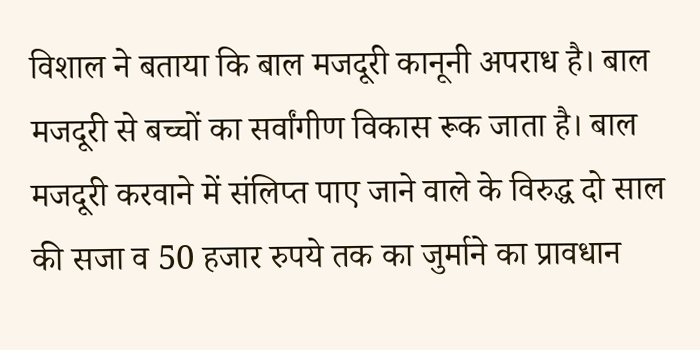विशाल ने बताया कि बाल मजदूरी कानूनी अपराध है। बाल मजदूरी से बच्चों का सर्वांगीण विकास रूक जाता है। बाल मजदूरी करवाने में संलिप्त पाए जाने वाले के विरुद्ध दो साल की सजा व 50 हजार रुपये तक का जुर्माने का प्रावधान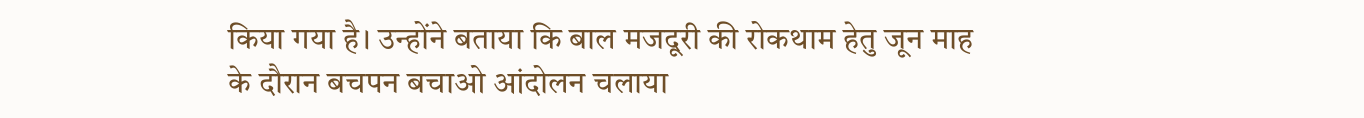किया गया है। उन्होंने बताया कि बाल मजदूरी की रोकथाम हेतु जून माह के दौरान बचपन बचाओ आंदोलन चलाया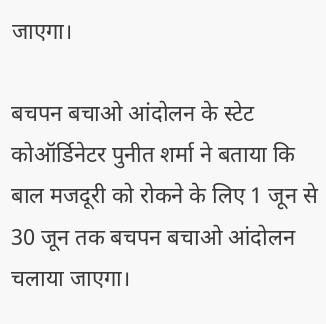जाएगा।

बचपन बचाओ आंदोलन के स्टेट कोऑर्डिनेटर पुनीत शर्मा ने बताया कि बाल मजदूरी को रोकने के लिए 1 जून से 30 जून तक बचपन बचाओ आंदोलन चलाया जाएगा।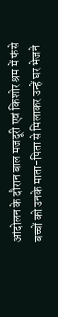आंदोलन के दौरान बाल मजदूरी एवं किशोर श्रम में फंसे बच्चों को उनके माता-पिता से मिलाकर उन्हें घर भेजने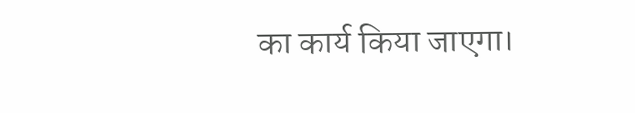का कार्य किया जाएगा।